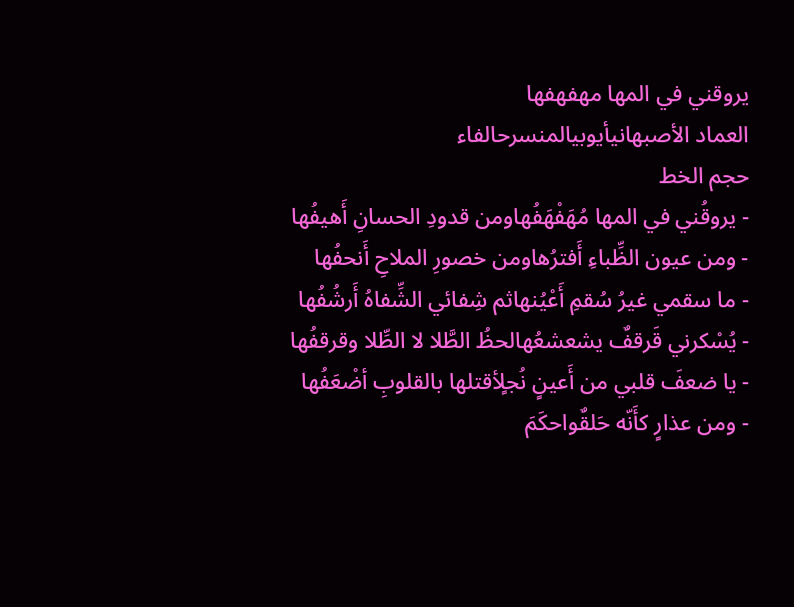يروقني في المها مهفهفها
العماد الأصبهانيأيوبيالمنسرحالفاء
حجم الخط
- يروقُني في المها مُهَفْهَفُهاومن قدودِ الحسانِ أَهيفُها
- ومن عيون الظِّباءِ أَفترُهاومن خصورِ الملاحِ أَنحفُها
- ما سقمي غيرُ سُقمِ أَعْيُنهاثم شِفائي الشِّفاهُ أَرشُفُها
- يُسْكرني قَرقفٌ يشعشعُهالحظُ الطَّلا لا الطِّلا وقرقفُها
- يا ضعفَ قلبي من أَعينٍ نُجلٍأقتلها بالقلوبِ أضْعَفُها
- ومن عذارٍ كأَنّه حَلقٌواحكَمَ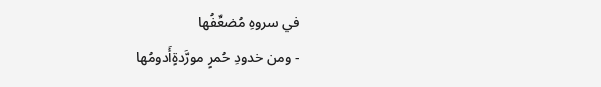في سروهِ مُضعِّفُها
- ومن خدودِ حُمرٍ مورَّدةٍأَدومُها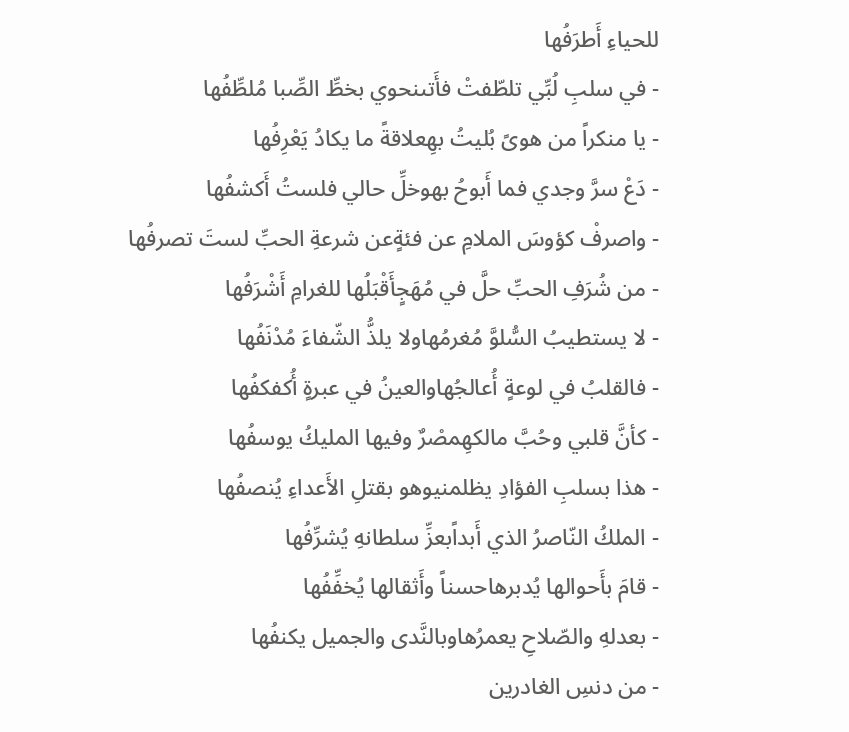للحياءِ أَطرَفُها
- في سلبِ لُبِّي تلطّفتْ فأَتىنحوي بخطِّ الصِّبا مُلطِّفُها
- يا منكراً من هوىً بُليتُ بهِعلاقةً ما يكادُ يَعْرِفُها
- دَعْ سرَّ وجدي فما أَبوحُ بهوخلِّ حالي فلستُ أَكشفُها
- واصرفْ كؤوسَ الملامِ عن فئةٍعن شرعةِ الحبِّ لستَ تصرفُها
- من شُرَفِ الحبِّ حلَّ في مُهَجٍأَقْبَلُها للغرامِ أَشْرَفُها
- لا يستطيبُ السُّلوَّ مُغرمُهاولا يلذُّ الشّفاءَ مُدْنَفُها
- فالقلبُ في لوعةٍ أُعالجُهاوالعينُ في عبرةٍ أُكفكفُها
- كأنَّ قلبي وحُبَّ مالكهِمصْرٌ وفيها المليكُ يوسفُها
- هذا بسلبِ الفؤادِ يظلمنيوهو بقتلِ الأَعداءِ يُنصفُها
- الملكُ النّاصرُ الذي أَبداًبعزِّ سلطانهِ يُشرِّفُها
- قامَ بأَحوالها يُدبرهاحسناً وأَثقالها يُخفِّفُها
- بعدلهِ والصّلاحِ يعمرُهاوبالنَّدى والجميل يكنفُها
- من دنسِ الغادرين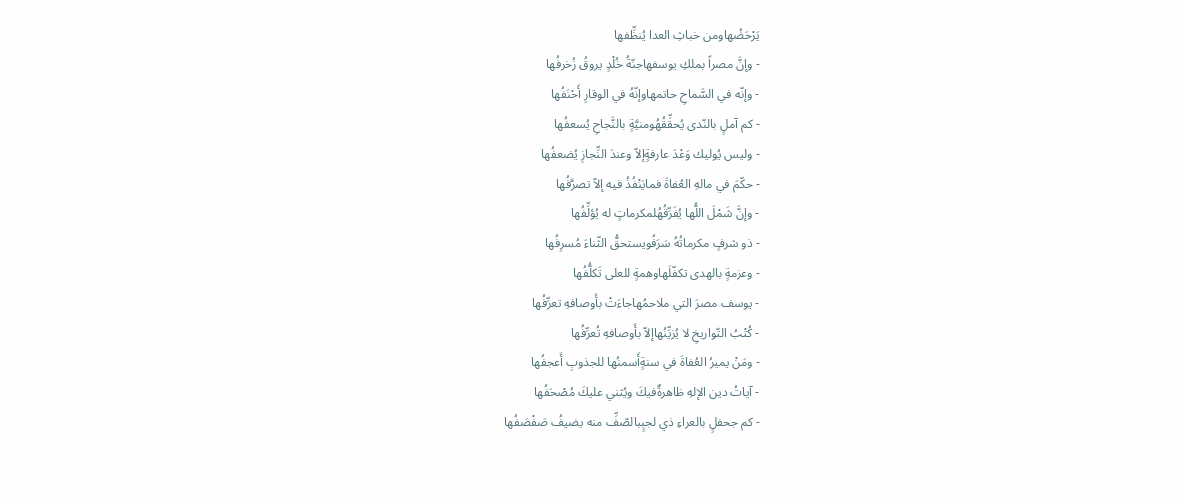يَرْحَضُهاومن خباثِ العدا يُنظِّفها
- وإنَّ مصراً بملكِ يوسفهاجنّةُ خُلْدٍ يروقُ زُخرفُها
- وإنّه في السَّماحِ حاتمهاوإنّهُ في الوقارِ أَحْنَفُها
- كم آملٍ بالنّدى يُحقِّقُهُومنيَّةٍ بالنَّجاحِ يُسعفُها
- وليس يُوليك وَعْدَ عارفةٍإلاّ وعندَ النِّجازِ يُضعفُها
- حكّمَ في مالهِ العُفاةَ فمايَنْفُذُ فيه إلاّ تصرَّفُها
- وإنَّ شَمْلَ اللُّها يُفَرِّقُهُلمكرماتٍ له يُؤلِّفُها
- ذو شرفٍ مكرماتُهُ سَرَفُويستحقُّ الثّناءَ مُسرِفُها
- وعزمةٍ بالهدى تكفّلَهاوهمةٍ للعلى تَكلُّفُها
- يوسف مصرَ التي ملاحمُهاجاءَتْ بأَوصافهِ تعرِّفُها
- كُتْبُ التّواريخِ لا يُزيِّنُهاإلاّ بأَوصافهِ تُعرِّفُها
- ومَنْ يميرُ العُفاةَ في سنةٍأَسمنُها للجذوبِ أَعجفُها
- آياتُ دين الإلهِ ظاهرةٌفيكَ ويُثني عليكَ مُصْحَفُها
- كم جحفلٍ بالعراءِ ذي لجبٍبالصّفِّ منه يضيفُ صَفْصَفُها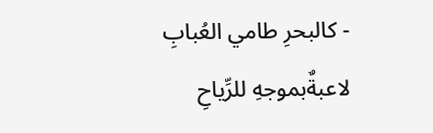- كالبحرِ طامي العُبابِ لاعبةٌبموجهِ للرِّياحِ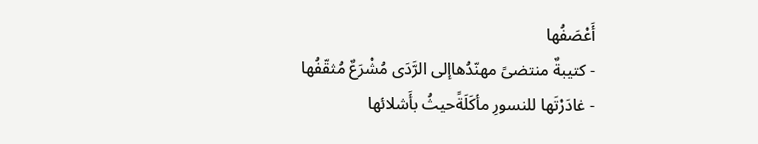أَعْصَفُها
- كتيبةٌ منتضىً مهنّدُهاإلى الرَّدَى مُشْرَعٌ مُثقّفُها
- غادَرْتَها للنسورِ مأكَلَةًحيثُ بأَشلائها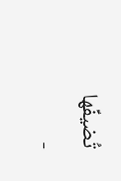تُضيفِّها
-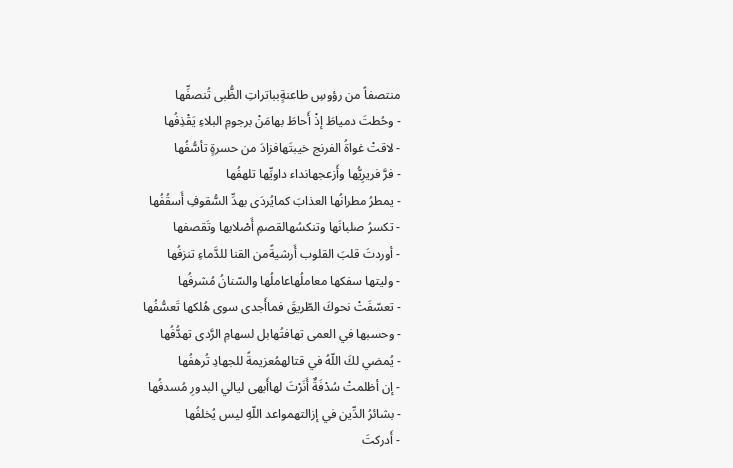منتصفاً من رؤوسِ طاعنةٍبباتراتِ الظُّبى تُنصفِّها
- وحُطتَ دمياطَ إذْ أَحاطَ بهامَنْ برجومِ البلاءِ يَقْذِفُها
- لاقتْ غواةُ الفرنج خيبتَهافزادَ من حسرةٍ تأسُّفُها
- فرَّ فريرِيُّها وأَزعجهانداء داويِّها تلهفُها
- يمطرُ مطرانُها العذابَ كمايُردَى بهدِّ السُّقوفِ أَسقُفُها
- تكسرُ صلبانَها وتنكسُهالقصمِ أَصْلابها وتَقصفها
- أوردتَ قلبَ القلوب أَرشيةًمن القنا للدَّماءِ تنزفُها
- وليتها سفكها معاملُهاعاملُها والسّنانُ مُشرفُها
- تعسّفَتْ نحوكَ الطّريقَ فماأَجدى سوى هُلكها تَعسُّفُها
- وحسبها في العمى تهافتُهابل لسهامِ الرَّدى تهدُّفُها
- يُمضي لكَ اللّهُ في قتالهمُعزيمةً للجهادِ تُرهفُها
- إن أظلمتْ سُدْفَةٌ أَنَرْتَ لهاأَبهى ليالي البدورِ مُسدفُها
- بشائرُ الدِّين في إزالتهمواعد اللّهِ ليس يُخلفُها
- أَدركتَ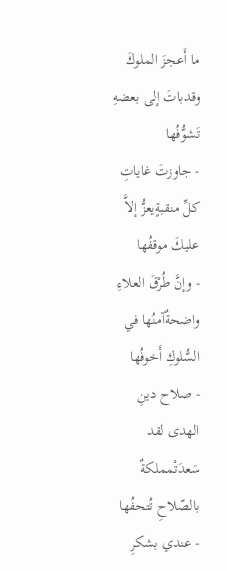ما أَعجزَ الملوكَ وقدباتَ إلى بعضهِ تَشوُّفُها
- جاوزتَ غاياتِ كلِّ منقبةٍيعزُّ إلاَّ عليكَ موقفُها
- وإنَّ طُرْقَ العلاءِ واضحةٌآمنُها في السُّلوكِ أَخوفُها
- صلاح دينِ الهدى لقد سَعدَتْمملكةٌ بالصّلاحِ تُتحفُها
- عندي بشكرِ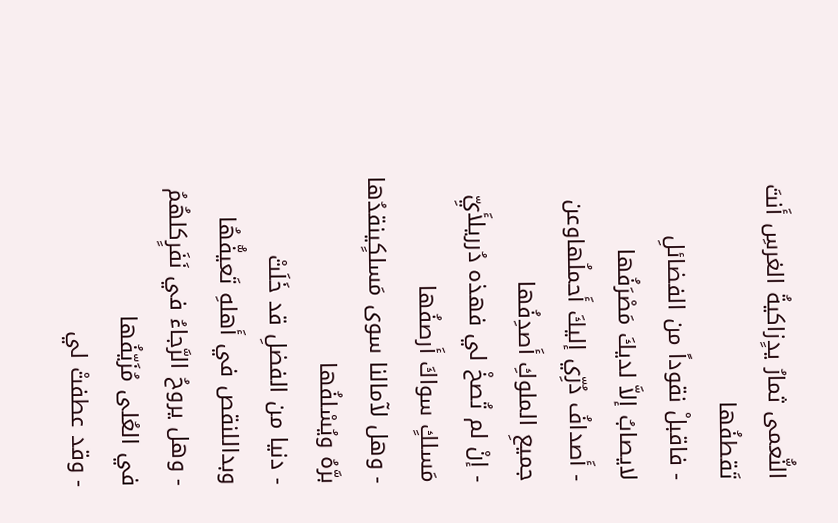النُّعمى ثمارُ يدٍزاكيةُ الغرسِ أَنتَ تَقطفُها
- فاقبلْ نقوداً من الفضائلِ لايصابُ إلاَّ لديكَ مَصْرَفُها
- أَصدافُ دُرِّي إليكَ أَحملُهاوعن جميعِ الملوكِ أَصدِفُها
- إنْ لم تُصخْ لي فهذه دُرريلأَيِّ مَسلكٍ سواكَ أَرصفُها
- وهل لآمالنا سوى مَسلكٍينقدُها برَّهُ ويُسْلفُها
- دنيا من الفضلِ قد خَلَتْ وبداللنقص في أَهلهِ تَعيفُّهُا
- وهل يروحُ الرَّجاءُ في نَفَرٍكلهُمُ في العُلى مُزَيّفُها
- وقد عطفتْ لي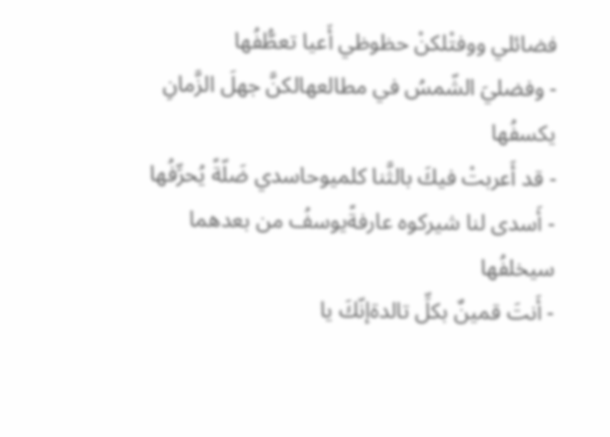فضائلي ووفتْلكنْ حظوظي أَعيا تعطُّفُها
- وفضليَ الشّمسُ في مطالعهالكنَّ جهلَ الزَّمانِ يكسفُها
- قد أَعربتْ فيكَ بالثَّنا كلميوحاسدي ضَلّةً يُحرِّفُها
- أَسدى لنا شيركوه عارفةًيوسفُ من بعدهما سيخلفُها
- أَنتَ قمينٌ بكلِّ تالدةإنّكَ يا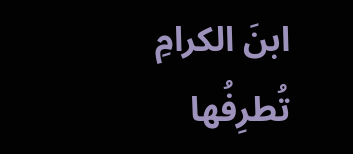ابنَ الكرامِ تُطرِفُها